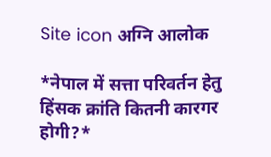Site icon अग्नि आलोक

*नेपाल में सत्ता परिवर्तन हेतु हिंसक क्रांति कितनी कारगर होगी?*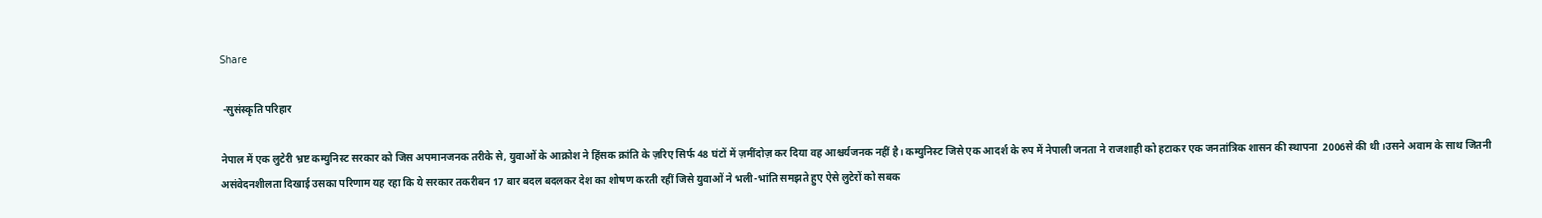Share

 -सुसंस्कृति परिहार

नेपाल में एक लुटेरी भ्रष्ट कम्युनिस्ट सरकार को जिस अपमानजनक तरीके से, युवाओं के आक्रोश ने हिंसक क्रांति के ज़रिए सिर्फ 48 घंटों में ज़मींदोज़ कर दिया वह आश्चर्यजनक नहीं है। कम्युनिस्ट जिसे एक आदर्श के रुप में नेपाली जनता ने राजशाही को हटाकर एक जनतांत्रिक शासन की स्थापना  2006से की थी।उसने अवाम के साथ जितनी असंवेदनशीलता दिखाई उसका परिणाम यह रहा कि ये सरकार तकरीबन 17 बार बदल बदलकर देश का शोषण करती रहीं जिसे युवाओं ने भली-भांति समझते हुए ऐसे लुटेरों को सबक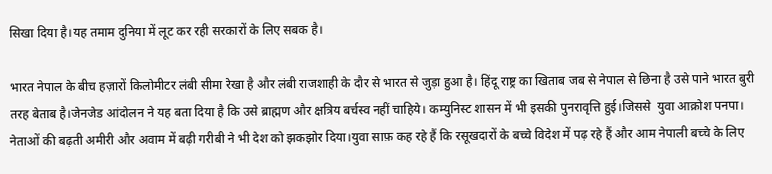सिखा दिया है।यह तमाम दुनिया में लूट कर रही सरकारों के लिए सबक है।

भारत नेपाल के बीच हज़ारों किलोमीटर लंबी सीमा रेखा है और लंबी राजशाही के दौर से भारत से जुड़ा हुआ है। हिंदू राष्ट्र का खिताब जब से नेपाल से छिना है उसे पाने भारत बुरी तरह बेताब है।जेनजेड आंदोलन ने यह बता दिया है कि उसे ब्राह्मण और क्षत्रिय बर्चस्व नहीं चाहिये। कम्युनिस्ट शासन में भी इसकी पुनरावृत्ति हुई।जिससे  युवा आक्रोश पनपा। नेताओं की बढ़ती अमीरी और अवाम में बढ़ी गरीबी ने भी देश को झकझोर दिया।युवा साफ़ कह रहे हैं कि रसूखदारों के बच्चे विदेश में पढ़ रहे हैं और आम नेपाली बच्चे के लिए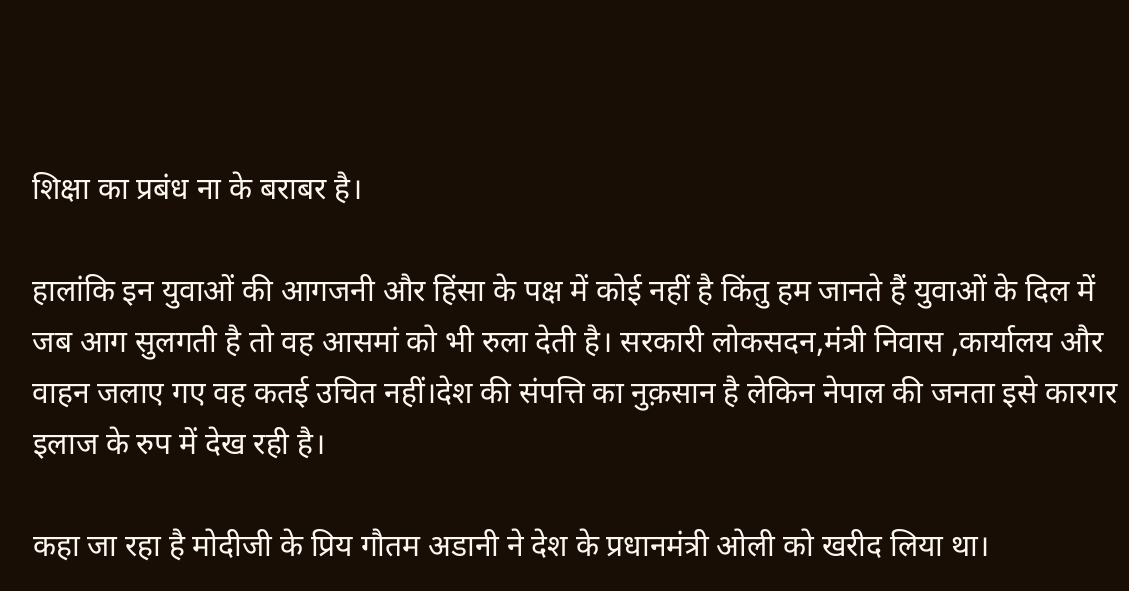शिक्षा का प्रबंध ना के बराबर है।

हालांकि इन युवाओं की आगजनी और हिंसा के पक्ष में कोई नहीं है किंतु हम जानते हैं युवाओं के दिल में जब आग सुलगती है तो वह आसमां को भी रुला देती है। सरकारी लोकसदन,मंत्री निवास ,कार्यालय और वाहन जलाए गए वह कतई उचित नहीं।देश की संपत्ति का नुक़सान है लेकिन नेपाल की जनता इसे कारगर इलाज के रुप में देख रही है।

कहा जा रहा है मोदीजी के प्रिय गौतम अडानी ने देश के प्रधानमंत्री ओली को खरीद लिया था।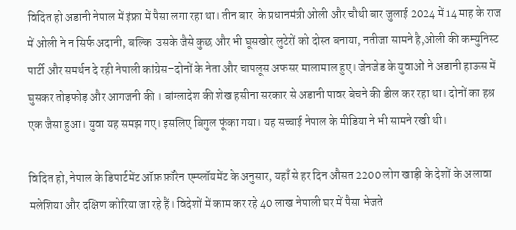विदित हो अडानी नेपाल में इंफ्रा में पैसा लगा रहा था। तीन बार  के प्रधानमंत्री ओली और चौथी बार जुलाई 2024 में 14 माह के राज में ओली ने न सिर्फ अदानी, बल्कि  उसके जैसे कुछ और भी घूसखोर लुटेरों को दोस्त बनाया, नतीजा सामने है,ओली की कम्युनिस्ट पार्टी और समर्थन दे रही नेपाली कांग्रेस–दोनों के नेता और चापलूस अफसर मालामाल हुए। जेनजेड के युवाओं ने अडानी हाऊस में घुसकर तोड़फोड़ और आगजनी की । बांग्लादेश की शेख हसीना सरकार से अडानी पावर बेचने की डील कर रहा था। दोनों का हश्र एक जैसा हुआ। युवा यह समझ गए। इसलिए बिगुल फूंका गया। यह सच्चाई नेपाल के मीडिया ने भी सामने रखी थी।

विदित हो, नेपाल के डिपार्टमेंट ऑफ़ फ़ॉरेन एम्प्लॉयमेंट के अनुसार, यहाँ से हर दिन औसत 2200 लोग खाड़ी के देशों के अलावा मलेशिया और दक्षिण कोरिया जा रहे हैं। विदेशों में काम कर रहे 40 लाख नेपाली घर में पैसा भेजते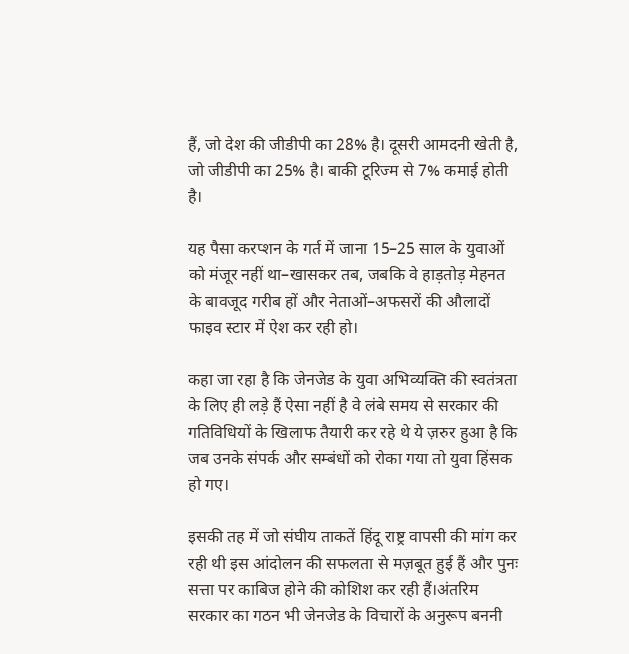हैं, जो देश की जीडीपी का 28% है। दूसरी आमदनी खेती है, जो जीडीपी का 25% है। बाकी टूरिज्म से 7% कमाई होती है।

यह पैसा करप्शन के गर्त में जाना 15–25 साल के युवाओं को मंजूर नहीं था–खासकर तब, जबकि वे हाड़तोड़ मेहनत के बावजूद गरीब हों और नेताओं–अफसरों की औलादों फाइव स्टार में ऐश कर रही हो।

कहा जा रहा है कि जेनजेड के युवा अभिव्यक्ति की स्वतंत्रता के लिए ही लड़े हैं ऐसा नहीं है वे लंबे समय से सरकार की गतिविधियों के खिलाफ तैयारी कर रहे थे ये ज़रुर हुआ है कि जब उनके संपर्क और सम्बंधों को रोका गया तो युवा हिंसक हो गए।

इसकी तह में जो संघीय ताकतें हिंदू राष्ट्र वापसी की मांग कर रही थी इस आंदोलन की सफलता से मज़बूत हुई हैं और पुनः सत्ता पर काबिज होने की कोशिश कर रही हैं।अंतरिम सरकार का गठन भी जेनजेड के विचारों के अनुरूप बननी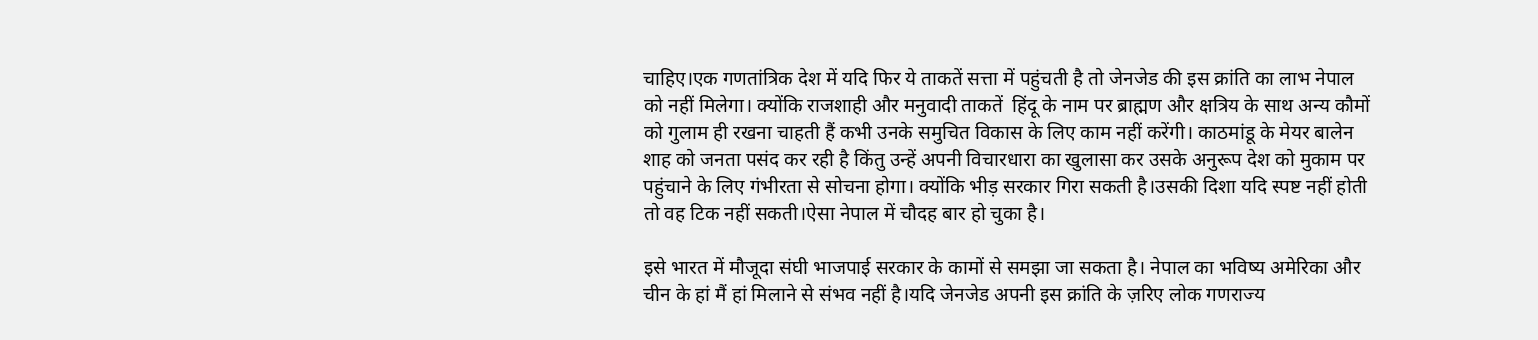चाहिए।एक गणतांत्रिक देश में यदि फिर ये ताकतें सत्ता में पहुंचती है तो जेनजेड की इस क्रांति का लाभ नेपाल को नहीं मिलेगा। क्योंकि राजशाही और मनुवादी ताकतें  हिंदू के नाम पर ब्राह्मण और क्षत्रिय के साथ अन्य कौमों को गुलाम ही रखना चाहती हैं कभी उनके समुचित विकास के लिए काम नहीं करेंगी। काठमांडू के मेयर बालेन शाह को जनता पसंद कर रही है किंतु उन्हें अपनी विचारधारा का खुलासा कर उसके अनुरूप देश को मुकाम पर पहुंचाने के लिए गंभीरता से सोचना होगा। क्योंकि भीड़ सरकार गिरा सकती है।उसकी दिशा यदि स्पष्ट नहीं होती तो वह टिक नहीं सकती।ऐसा नेपाल में चौदह बार हो चुका है।

इसे भारत में मौजूदा संघी भाजपाई सरकार के कामों से समझा जा सकता है। नेपाल का भविष्य अमेरिका और चीन के हां मैं हां मिलाने से संभव नहीं है।यदि जेनजेड अपनी इस क्रांति के ज़रिए लोक गणराज्य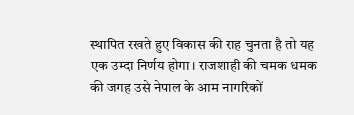स्थापित रखते हुए विकास की राह चुनता है तो यह एक उम्दा निर्णय होगा। राजशाही की चमक धमक की जगह उसे नेपाल के आम नागरिकों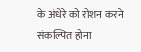के अंधेरे को रोशन करने संकल्पित होना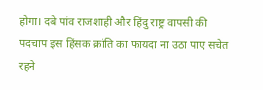होगा। दबे पांव राजशाही और हिंदु राष्ट्र वापसी की पदचाप इस हिंसक क्रांति का फायदा ना उठा पाए सचेत रहने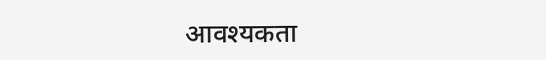आवश्यकता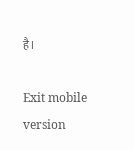है।

Exit mobile version